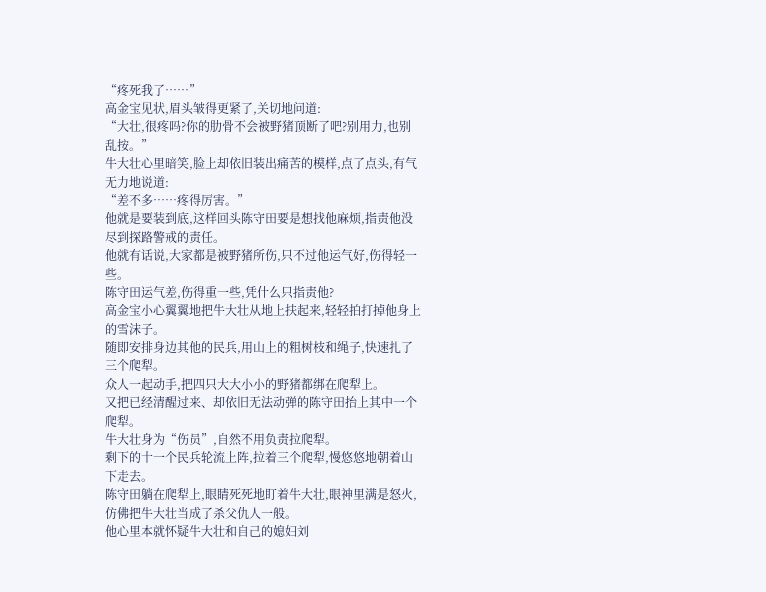“疼死我了……”
高金宝见状,眉头皱得更紧了,关切地问道:
“大壮,很疼吗?你的肋骨不会被野猪顶断了吧?别用力,也别乱按。”
牛大壮心里暗笑,脸上却依旧装出痛苦的模样,点了点头,有气无力地说道:
“差不多……疼得厉害。”
他就是要装到底,这样回头陈守田要是想找他麻烦,指责他没尽到探路警戒的责任。
他就有话说,大家都是被野猪所伤,只不过他运气好,伤得轻一些。
陈守田运气差,伤得重一些,凭什么只指责他?
高金宝小心翼翼地把牛大壮从地上扶起来,轻轻拍打掉他身上的雪沫子。
随即安排身边其他的民兵,用山上的粗树枝和绳子,快速扎了三个爬犁。
众人一起动手,把四只大大小小的野猪都绑在爬犁上。
又把已经清醒过来、却依旧无法动弹的陈守田抬上其中一个爬犁。
牛大壮身为“伤员”,自然不用负责拉爬犁。
剩下的十一个民兵轮流上阵,拉着三个爬犁,慢悠悠地朝着山下走去。
陈守田躺在爬犁上,眼睛死死地盯着牛大壮,眼神里满是怒火,仿佛把牛大壮当成了杀父仇人一般。
他心里本就怀疑牛大壮和自己的媳妇刘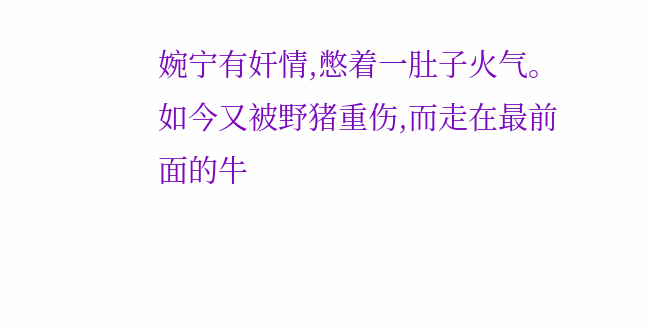婉宁有奸情,憋着一肚子火气。
如今又被野猪重伤,而走在最前面的牛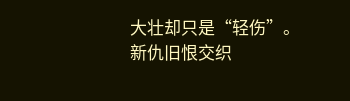大壮却只是“轻伤”。
新仇旧恨交织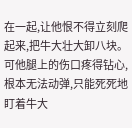在一起,让他恨不得立刻爬起来,把牛大壮大卸八块。
可他腿上的伤口疼得钻心,根本无法动弹,只能死死地盯着牛大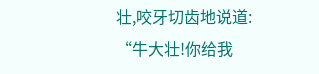壮,咬牙切齿地说道:
“牛大壮!你给我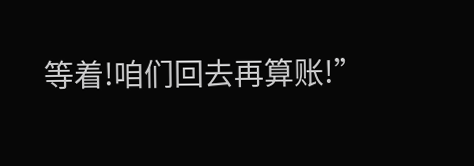等着!咱们回去再算账!”